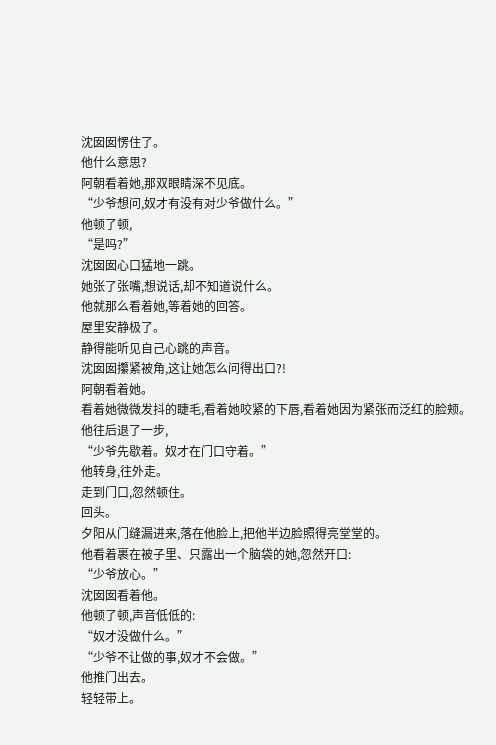沈囡囡愣住了。
他什么意思?
阿朝看着她,那双眼睛深不见底。
“少爷想问,奴才有没有对少爷做什么。”
他顿了顿,
“是吗?”
沈囡囡心口猛地一跳。
她张了张嘴,想说话,却不知道说什么。
他就那么看着她,等着她的回答。
屋里安静极了。
静得能听见自己心跳的声音。
沈囡囡攥紧被角,这让她怎么问得出口?!
阿朝看着她。
看着她微微发抖的睫毛,看着她咬紧的下唇,看着她因为紧张而泛红的脸颊。
他往后退了一步,
“少爷先歇着。奴才在门口守着。”
他转身,往外走。
走到门口,忽然顿住。
回头。
夕阳从门缝漏进来,落在他脸上,把他半边脸照得亮堂堂的。
他看着裹在被子里、只露出一个脑袋的她,忽然开口:
“少爷放心。”
沈囡囡看着他。
他顿了顿,声音低低的:
“奴才没做什么。”
“少爷不让做的事,奴才不会做。”
他推门出去。
轻轻带上。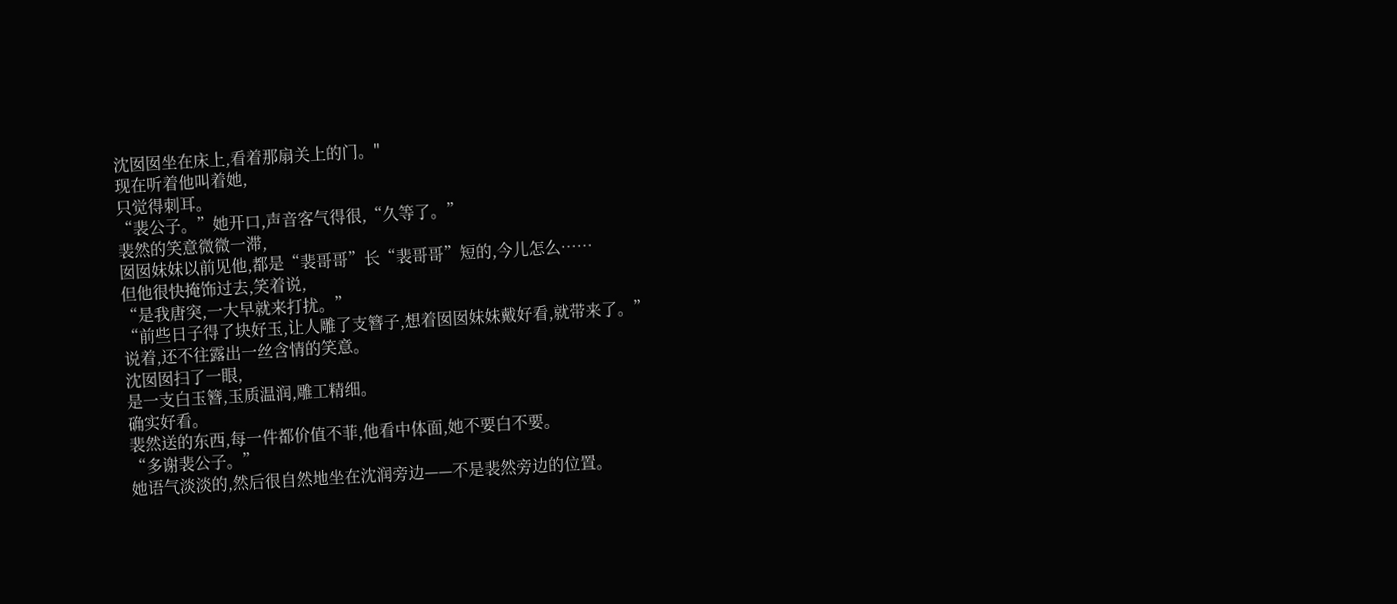沈囡囡坐在床上,看着那扇关上的门。"
现在听着他叫着她,
只觉得刺耳。
“裴公子。”她开口,声音客气得很,“久等了。”
裴然的笑意微微一滞,
囡囡妹妹以前见他,都是“裴哥哥”长“裴哥哥”短的,今儿怎么……
但他很快掩饰过去,笑着说,
“是我唐突,一大早就来打扰。”
“前些日子得了块好玉,让人雕了支簪子,想着囡囡妹妹戴好看,就带来了。”
说着,还不往露出一丝含情的笑意。
沈囡囡扫了一眼,
是一支白玉簪,玉质温润,雕工精细。
确实好看。
裴然送的东西,每一件都价值不菲,他看中体面,她不要白不要。
“多谢裴公子。”
她语气淡淡的,然后很自然地坐在沈润旁边——不是裴然旁边的位置。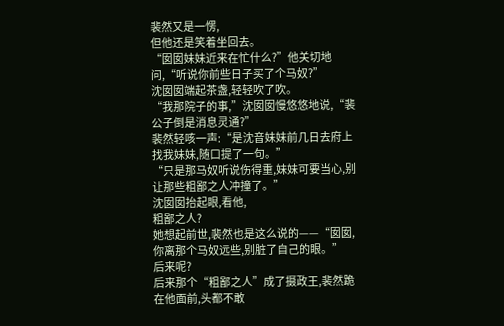裴然又是一愣,
但他还是笑着坐回去。
“囡囡妹妹近来在忙什么?”他关切地问,“听说你前些日子买了个马奴?”
沈囡囡端起茶盏,轻轻吹了吹。
“我那院子的事,”沈囡囡慢悠悠地说,“裴公子倒是消息灵通?”
裴然轻咳一声:“是沈音妹妹前几日去府上找我妹妹,随口提了一句。”
“只是那马奴听说伤得重,妹妹可要当心,别让那些粗鄙之人冲撞了。”
沈囡囡抬起眼,看他,
粗鄙之人?
她想起前世,裴然也是这么说的——“囡囡,你离那个马奴远些,别脏了自己的眼。”
后来呢?
后来那个“粗鄙之人”成了摄政王,裴然跪在他面前,头都不敢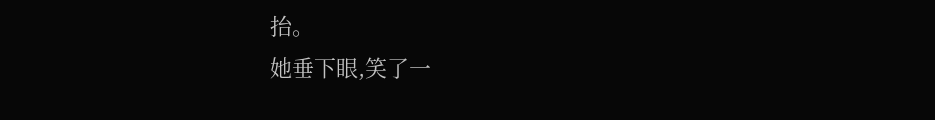抬。
她垂下眼,笑了一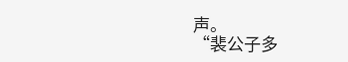声。
“裴公子多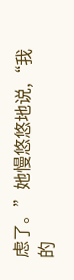虑了。”她慢悠悠地说,“我的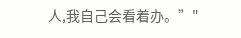人,我自己会看着办。”"